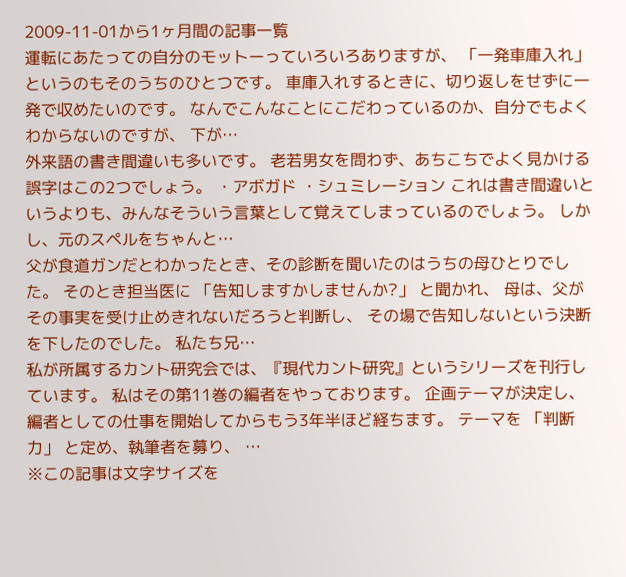2009-11-01から1ヶ月間の記事一覧
運転にあたっての自分のモットーっていろいろありますが、 「一発車庫入れ」 というのもそのうちのひとつです。 車庫入れするときに、切り返しをせずに一発で収めたいのです。 なんでこんなことにこだわっているのか、自分でもよくわからないのですが、 下が…
外来語の書き間違いも多いです。 老若男女を問わず、あちこちでよく見かける誤字はこの2つでしょう。 ・アボガド ・シュミレーション これは書き間違いというよりも、みんなそういう言葉として覚えてしまっているのでしょう。 しかし、元のスペルをちゃんと…
父が食道ガンだとわかったとき、その診断を聞いたのはうちの母ひとりでした。 そのとき担当医に 「告知しますかしませんか?」 と聞かれ、 母は、父がその事実を受け止めきれないだろうと判断し、 その場で告知しないという決断を下したのでした。 私たち兄…
私が所属するカント研究会では、『現代カント研究』というシリーズを刊行しています。 私はその第11巻の編者をやっております。 企画テーマが決定し、編者としての仕事を開始してからもう3年半ほど経ちます。 テーマを 「判断力」 と定め、執筆者を募り、 …
※この記事は文字サイズを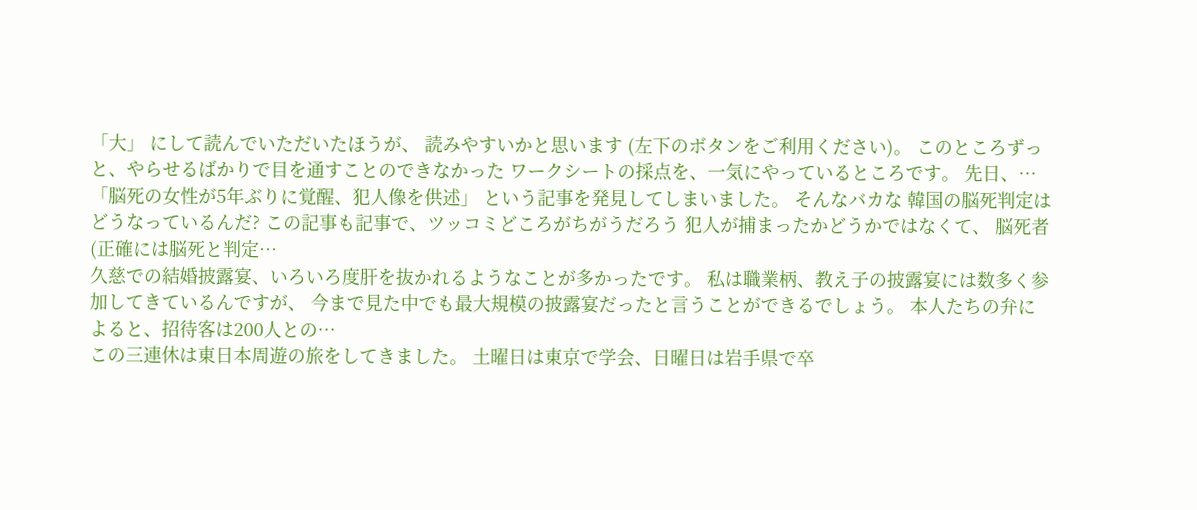「大」 にして読んでいただいたほうが、 読みやすいかと思います (左下のボタンをご利用ください)。 このところずっと、やらせるばかりで目を通すことのできなかった ワークシートの採点を、一気にやっているところです。 先日、…
「脳死の女性が5年ぶりに覚醒、犯人像を供述」 という記事を発見してしまいました。 そんなバカな 韓国の脳死判定はどうなっているんだ? この記事も記事で、ツッコミどころがちがうだろう 犯人が捕まったかどうかではなくて、 脳死者 (正確には脳死と判定…
久慈での結婚披露宴、いろいろ度肝を抜かれるようなことが多かったです。 私は職業柄、教え子の披露宴には数多く参加してきているんですが、 今まで見た中でも最大規模の披露宴だったと言うことができるでしょう。 本人たちの弁によると、招待客は200人との…
この三連休は東日本周遊の旅をしてきました。 土曜日は東京で学会、日曜日は岩手県で卒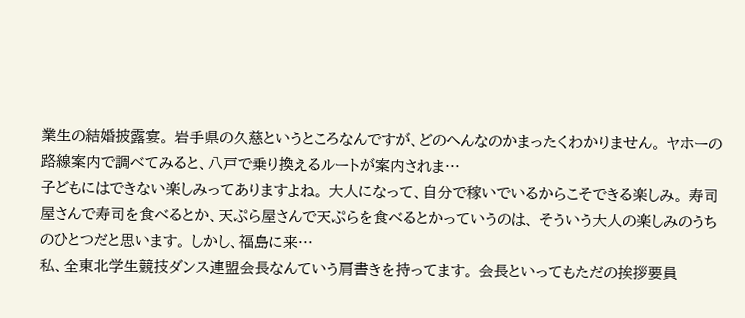業生の結婚披露宴。 岩手県の久慈というところなんですが、どのへんなのかまったくわかりません。 ヤホーの路線案内で調べてみると、八戸で乗り換えるルートが案内されま…
子どもにはできない楽しみってありますよね。 大人になって、自分で稼いでいるからこそできる楽しみ。 寿司屋さんで寿司を食べるとか、天ぷら屋さんで天ぷらを食べるとかっていうのは、 そういう大人の楽しみのうちのひとつだと思います。 しかし、福島に来…
私、全東北学生競技ダンス連盟会長なんていう肩書きを持ってます。 会長といってもただの挨拶要員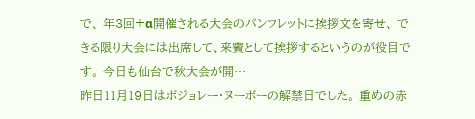で、 年3回+α開催される大会のパンフレットに挨拶文を寄せ、 できる限り大会には出席して、来賓として挨拶するというのが役目です。 今日も仙台で秋大会が開…
昨日11月19日はボジョレー・ヌーボーの解禁日でした。 重めの赤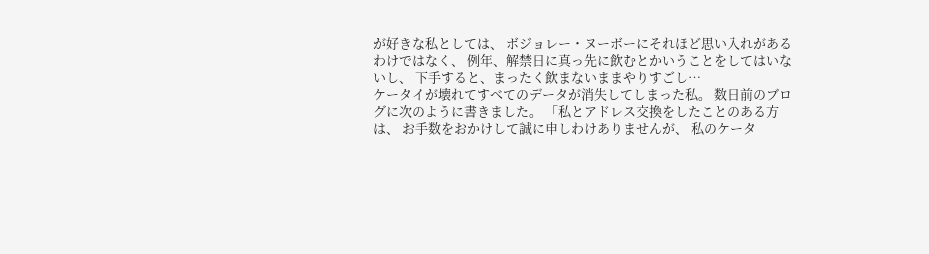が好きな私としては、 ボジョレー・ヌーボーにそれほど思い入れがあるわけではなく、 例年、解禁日に真っ先に飲むとかいうことをしてはいないし、 下手すると、まったく飲まないままやりすごし…
ケータイが壊れてすべてのデータが消失してしまった私。 数日前のブログに次のように書きました。 「私とアドレス交換をしたことのある方は、 お手数をおかけして誠に申しわけありませんが、 私のケータ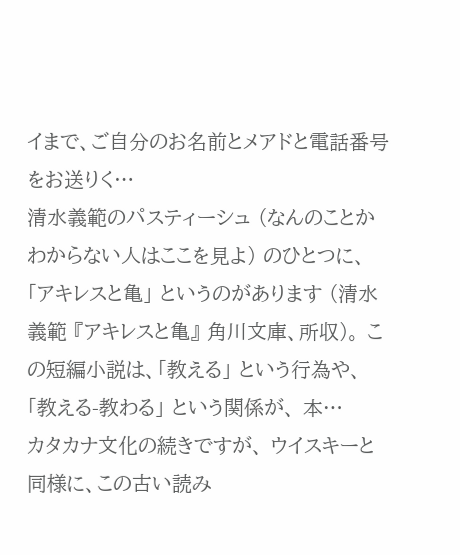イまで、ご自分のお名前とメアドと電話番号をお送りく…
清水義範のパスティーシュ (なんのことかわからない人はここを見よ) のひとつに、 「アキレスと亀」 というのがあります (清水義範 『アキレスと亀』 角川文庫、所収)。 この短編小説は、「教える」 という行為や、「教える-教わる」 という関係が、 本…
カタカナ文化の続きですが、 ウイスキーと同様に、この古い読み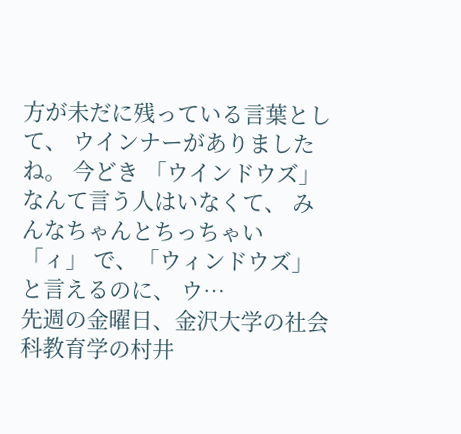方が未だに残っている言葉として、 ウインナーがありましたね。 今どき 「ウインドウズ」 なんて言う人はいなくて、 みんなちゃんとちっちゃい 「ィ」 で、「ウィンドウズ」 と言えるのに、 ウ…
先週の金曜日、金沢大学の社会科教育学の村井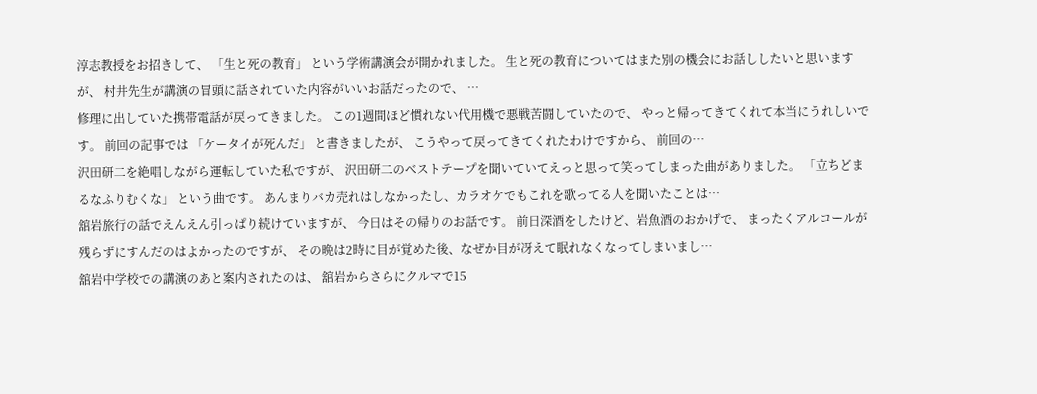淳志教授をお招きして、 「生と死の教育」 という学術講演会が開かれました。 生と死の教育についてはまた別の機会にお話ししたいと思いますが、 村井先生が講演の冒頭に話されていた内容がいいお話だったので、 …
修理に出していた携帯電話が戻ってきました。 この1週間ほど慣れない代用機で悪戦苦闘していたので、 やっと帰ってきてくれて本当にうれしいです。 前回の記事では 「ケータイが死んだ」 と書きましたが、 こうやって戻ってきてくれたわけですから、 前回の…
沢田研二を絶唱しながら運転していた私ですが、 沢田研二のベストテープを聞いていてえっと思って笑ってしまった曲がありました。 「立ちどまるなふりむくな」 という曲です。 あんまりバカ売れはしなかったし、カラオケでもこれを歌ってる人を聞いたことは…
舘岩旅行の話でえんえん引っぱり続けていますが、 今日はその帰りのお話です。 前日深酒をしたけど、岩魚酒のおかげで、 まったくアルコールが残らずにすんだのはよかったのですが、 その晩は2時に目が覚めた後、なぜか目が冴えて眠れなくなってしまいまし…
舘岩中学校での講演のあと案内されたのは、 舘岩からさらにクルマで15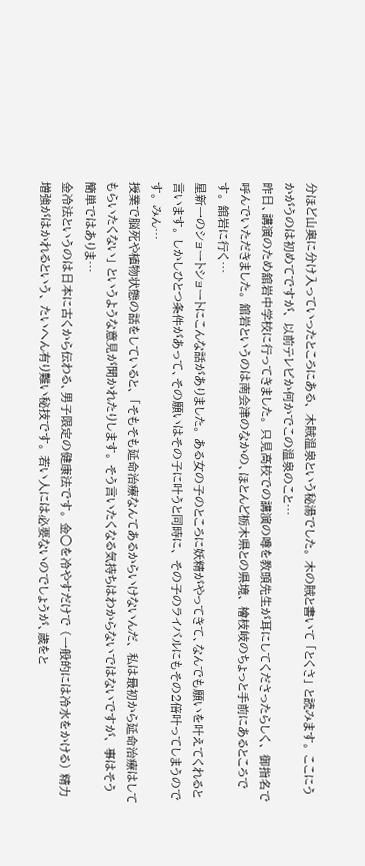分ほど山奥に分け入っていったところにある、 木賊温泉という秘湯でした。 木の賊と書いて 「とくさ」 と読みます。 ここにうかがうのは初めてですが、 以前テレビか何かでこの温泉のこと…
昨日、講演のため舘岩中学校に行ってきました。 只見高校での講演の噂を教頭先生が耳にしてくださったらしく、 御指名で呼んでいただきました。 舘岩というのは南会津のなかの、ほとんど栃木県との県境、 檜枝岐のちょっと手前にあるところです。 舘岩に行く…
星新一のショートショートにこんな話がありました。 ある女の子のところに妖精がやってきて、なんでも願いを叶えてくれると言います。 しかしひとつ条件があって、その願いはその子に叶うと同時に、 その子のライバルにもその2倍叶ってしまうのです。 みん…
授業で脳死や植物状態の話をしていると、 「そもそも延命治療なんてあるからいけないんだ、 私は最初から延命治療はしてもらいたくない」 というような意見が聞かれたりします。 そう言いたくなる気持ちはわからないではないですが、 事はそう簡単ではありま…
金冷法というのは日本に古くから伝わる、男子限定の健康法です。 金○を冷やすだけで (一般的には冷水をかける) 精力増強がはかれるという、 たいへん有り難い秘技です。 若い人には必要ないのでしょうが、歳をと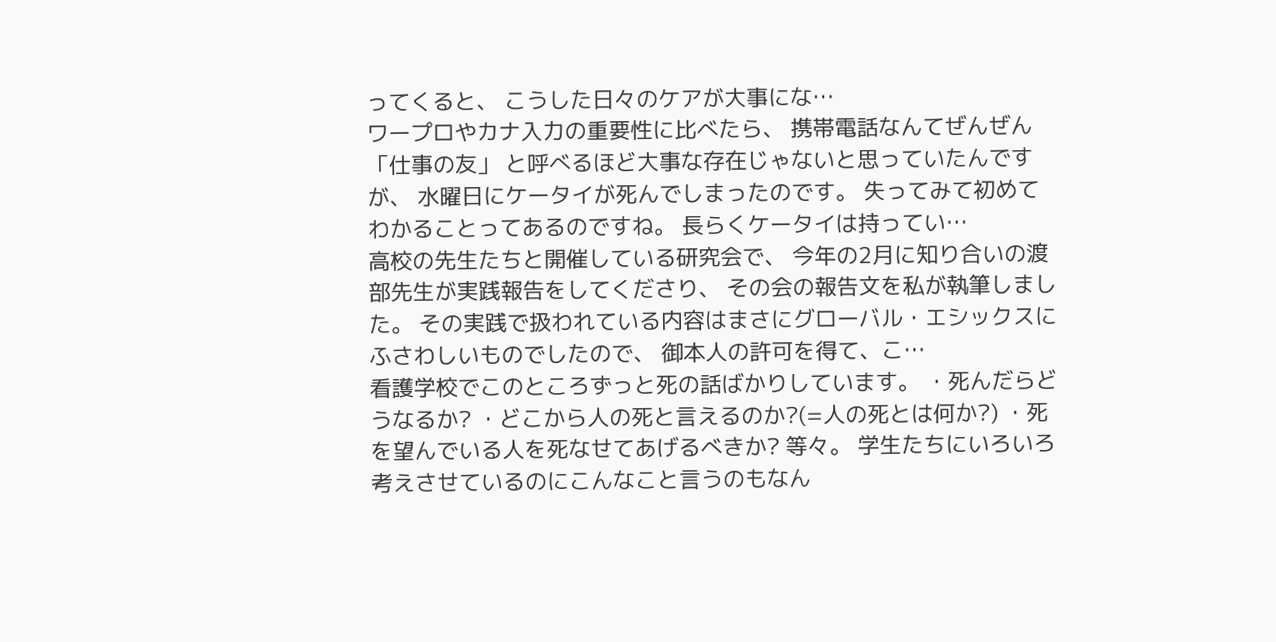ってくると、 こうした日々のケアが大事にな…
ワープロやカナ入力の重要性に比べたら、 携帯電話なんてぜんぜん 「仕事の友」 と呼べるほど大事な存在じゃないと思っていたんですが、 水曜日にケータイが死んでしまったのです。 失ってみて初めてわかることってあるのですね。 長らくケータイは持ってい…
高校の先生たちと開催している研究会で、 今年の2月に知り合いの渡部先生が実践報告をしてくださり、 その会の報告文を私が執筆しました。 その実践で扱われている内容はまさにグローバル・エシックスにふさわしいものでしたので、 御本人の許可を得て、こ…
看護学校でこのところずっと死の話ばかりしています。 ・死んだらどうなるか? ・どこから人の死と言えるのか?(=人の死とは何か?) ・死を望んでいる人を死なせてあげるべきか? 等々。 学生たちにいろいろ考えさせているのにこんなこと言うのもなん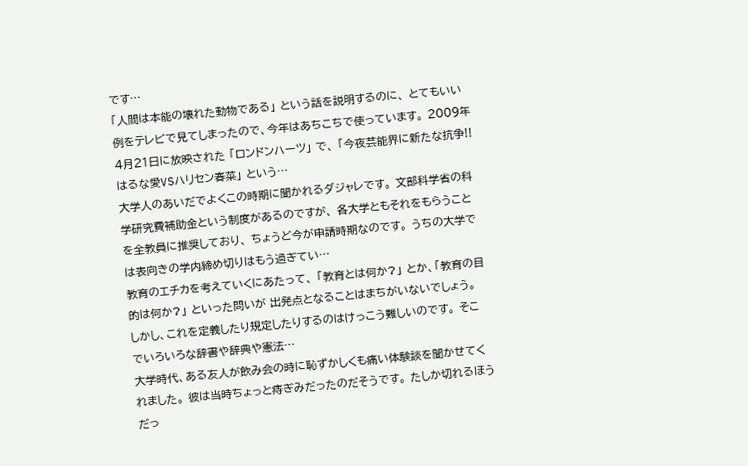です…
「人間は本能の壊れた動物である」 という話を説明するのに、 とてもいい例をテレビで見てしまったので、今年はあちこちで使っています。 2009年4月21日に放映された 「ロンドンハーツ」 で、 「今夜芸能界に新たな抗争!!はるな愛VSハリセン春菜」 という…
大学人のあいだでよくこの時期に聞かれるダジャレです。 文部科学省の科学研究費補助金という制度があるのですが、 各大学ともそれをもらうことを全教員に推奨しており、 ちょうど今が申請時期なのです。 うちの大学では表向きの学内締め切りはもう過ぎてい…
教育のエチカを考えていくにあたって、 「教育とは何か?」 とか、「教育の目的は何か?」 といった問いが 出発点となることはまちがいないでしょう。 しかし、これを定義したり規定したりするのはけっこう難しいのです。 そこでいろいろな辞書や辞典や憲法…
大学時代、ある友人が飲み会の時に恥ずかしくも痛い体験談を聞かせてくれました。 彼は当時ちょっと痔ぎみだったのだそうです。 たしか切れるほうだっ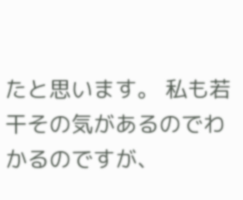たと思います。 私も若干その気があるのでわかるのですが、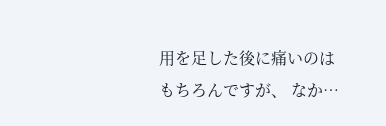用を足した後に痛いのはもちろんですが、 なか…